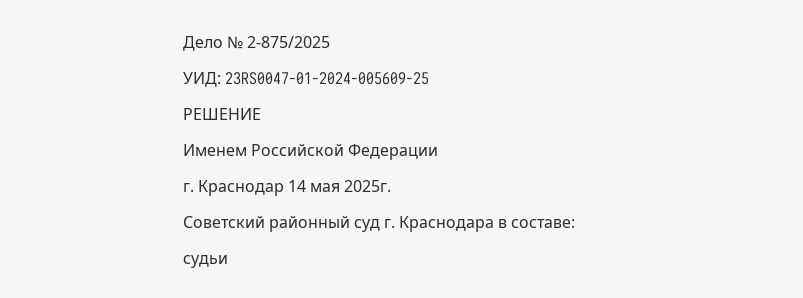Дело № 2-875/2025

УИД: 23RS0047-01-2024-005609-25

РЕШЕНИЕ

Именем Российской Федерации

г. Краснодар 14 мая 2025г.

Советский районный суд г. Краснодара в составе:

судьи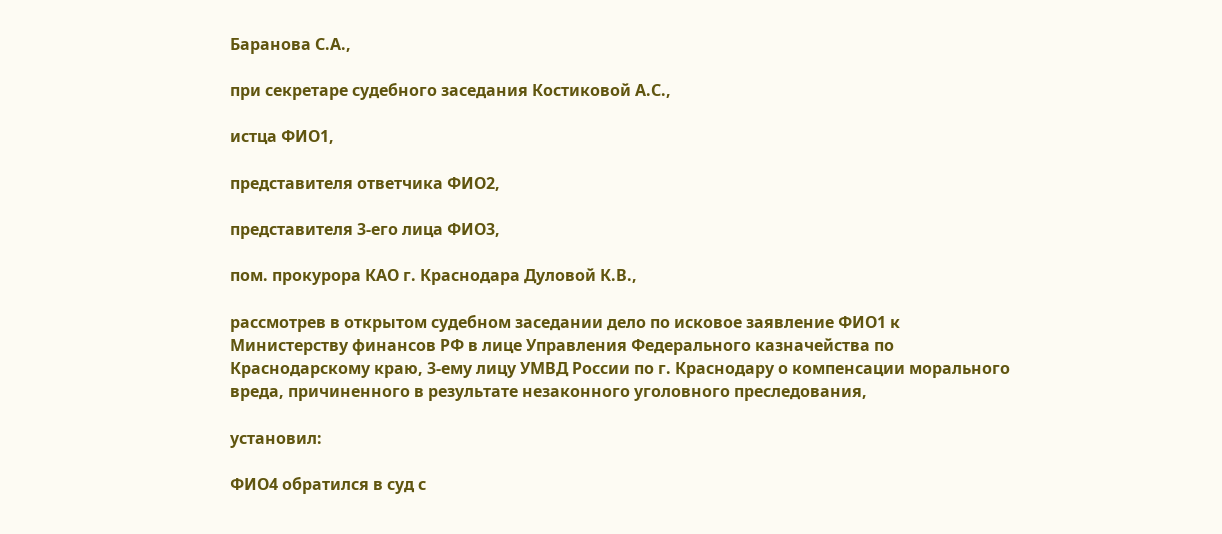Баранова С.А.,

при секретаре судебного заседания Костиковой А.С.,

истца ФИО1,

представителя ответчика ФИО2,

представителя 3-его лица ФИО3,

пом. прокурора КАО г. Краснодара Дуловой К.В.,

рассмотрев в открытом судебном заседании дело по исковое заявление ФИО1 к Министерству финансов РФ в лице Управления Федерального казначейства по Краснодарскому краю, 3-ему лицу УМВД России по г. Краснодару о компенсации морального вреда, причиненного в результате незаконного уголовного преследования,

установил:

ФИО4 обратился в суд с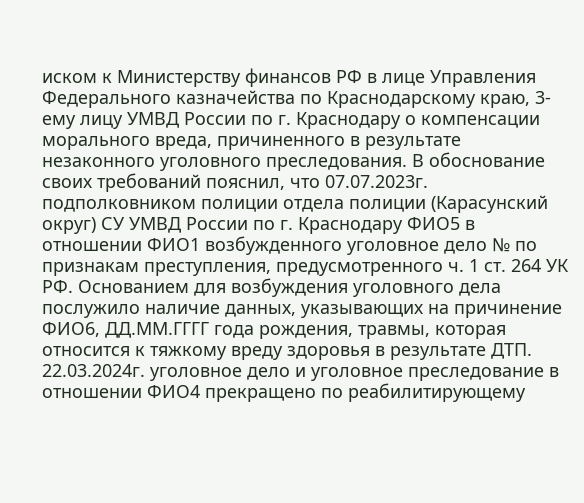иском к Министерству финансов РФ в лице Управления Федерального казначейства по Краснодарскому краю, 3-ему лицу УМВД России по г. Краснодару о компенсации морального вреда, причиненного в результате незаконного уголовного преследования. В обоснование своих требований пояснил, что 07.07.2023г. подполковником полиции отдела полиции (Карасунский округ) СУ УМВД России по г. Краснодару ФИО5 в отношении ФИО1 возбужденного уголовное дело № по признакам преступления, предусмотренного ч. 1 ст. 264 УК РФ. Основанием для возбуждения уголовного дела послужило наличие данных, указывающих на причинение ФИО6, ДД.ММ.ГГГГ года рождения, травмы, которая относится к тяжкому вреду здоровья в результате ДТП. 22.03.2024г. уголовное дело и уголовное преследование в отношении ФИО4 прекращено по реабилитирующему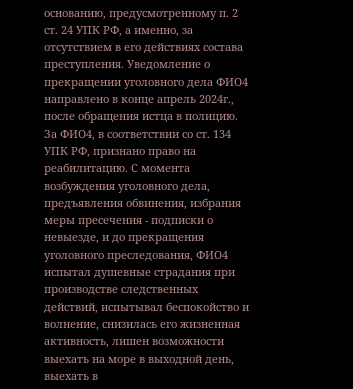основанию, предусмотренному п. 2 ст. 24 УПК РФ, а именно, за отсутствием в его действиях состава преступления. Уведомление о прекращении уголовного дела ФИО4 направлено в конце апрель 2024г., после обращения истца в полицию. За ФИО4, в соответствии со ст. 134 УПК РФ, признано право на реабилитацию. С момента возбуждения уголовного дела, предъявления обвинения, избрания меры пресечения - подписки о невыезде, и до прекращения уголовного преследования, ФИО4 испытал душевные страдания при производстве следственных действий, испытывал беспокойство и волнение, снизилась его жизненная активность, лишен возможности выехать на море в выходной день, выехать в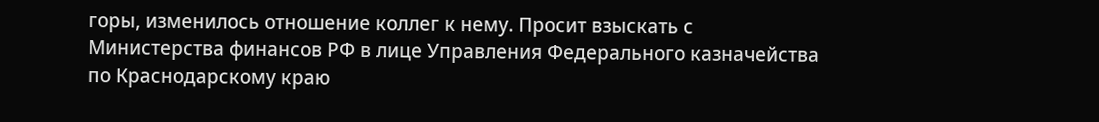горы, изменилось отношение коллег к нему. Просит взыскать с Министерства финансов РФ в лице Управления Федерального казначейства по Краснодарскому краю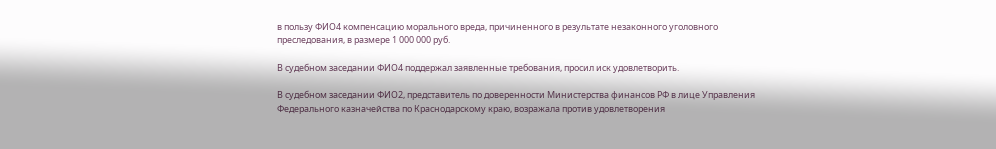в пользу ФИО4 компенсацию морального вреда, причиненного в результате незаконного уголовного преследования, в размере 1 000 000 руб.

В судебном заседании ФИО4 поддержал заявленные требования, просил иск удовлетворить.

В судебном заседании ФИО2, представитель по доверенности Министерства финансов РФ в лице Управления Федерального казначейства по Краснодарскому краю, возражала против удовлетворения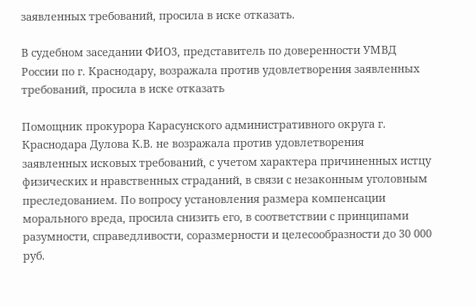заявленных требований, просила в иске отказать.

В судебном заседании ФИО3, представитель по доверенности УМВД России по г. Краснодару, возражала против удовлетворения заявленных требований, просила в иске отказать

Помощник прокурора Карасунского административного округа г. Краснодара Дулова К.В. не возражала против удовлетворения заявленных исковых требований, с учетом характера причиненных истцу физических и нравственных страданий, в связи с незаконным уголовным преследованием. По вопросу установления размера компенсации морального вреда, просила снизить его, в соответствии с принципами разумности, справедливости, соразмерности и целесообразности до 30 000 руб.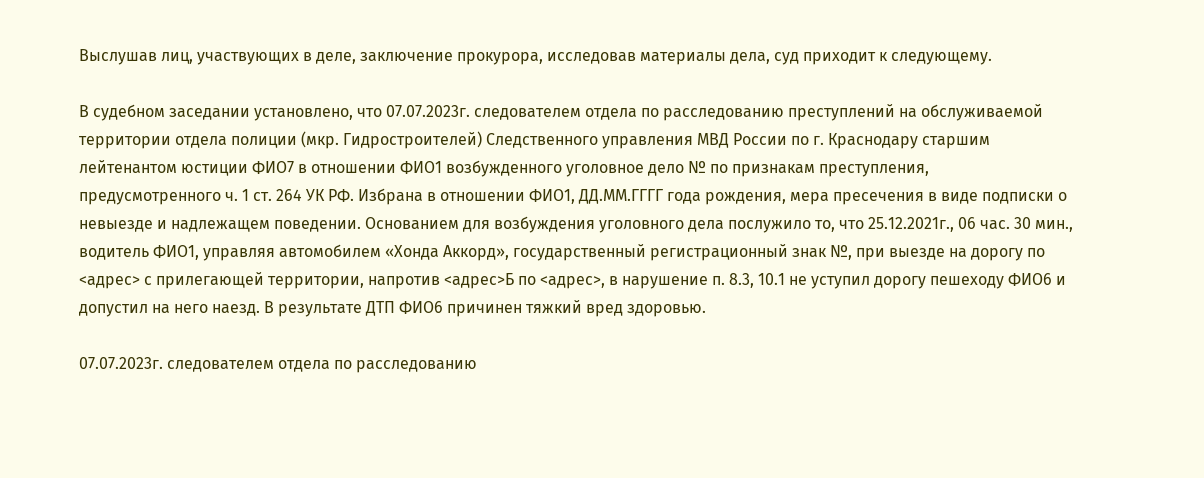Выслушав лиц, участвующих в деле, заключение прокурора, исследовав материалы дела, суд приходит к следующему.

В судебном заседании установлено, что 07.07.2023г. следователем отдела по расследованию преступлений на обслуживаемой территории отдела полиции (мкр. Гидростроителей) Следственного управления МВД России по г. Краснодару старшим лейтенантом юстиции ФИО7 в отношении ФИО1 возбужденного уголовное дело № по признакам преступления, предусмотренного ч. 1 ст. 264 УК РФ. Избрана в отношении ФИО1, ДД.ММ.ГГГГ года рождения, мера пресечения в виде подписки о невыезде и надлежащем поведении. Основанием для возбуждения уголовного дела послужило то, что 25.12.2021г., 06 час. 30 мин., водитель ФИО1, управляя автомобилем «Хонда Аккорд», государственный регистрационный знак №, при выезде на дорогу по <адрес> с прилегающей территории, напротив <адрес>Б по <адрес>, в нарушение п. 8.3, 10.1 не уступил дорогу пешеходу ФИО6 и допустил на него наезд. В результате ДТП ФИО6 причинен тяжкий вред здоровью.

07.07.2023г. следователем отдела по расследованию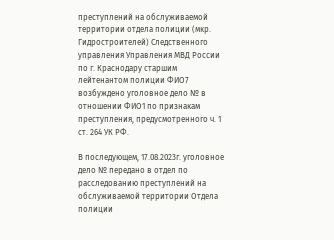преступлений на обслуживаемой территории отдела полиции (мкр. Гидростроителей) Следственного управления Управления МВД России по г. Краснодару старшим лейтенантом полиции ФИО7 возбуждено уголовное дело № в отношении ФИО1 по признакам преступления, предусмотренного ч. 1 ст. 264 УК РФ.

В последующем, 17.08.2023г. уголовное дело № передано в отдел по расследованию преступлений на обслуживаемой территории Отдела полиции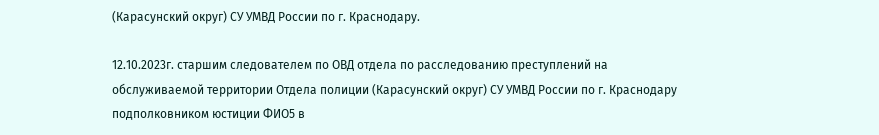(Карасунский округ) СУ УМВД России по г. Краснодару.

12.10.2023г. старшим следователем по ОВД отдела по расследованию преступлений на обслуживаемой территории Отдела полиции (Карасунский округ) СУ УМВД России по г. Краснодару подполковником юстиции ФИО5 в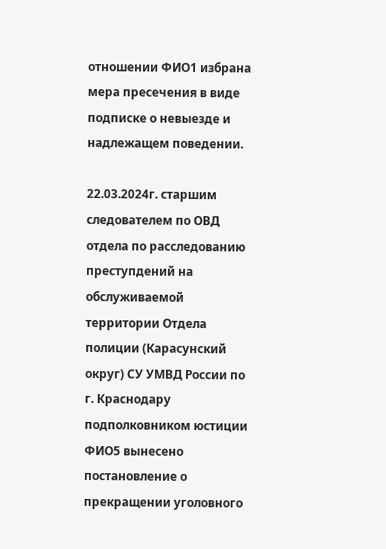отношении ФИО1 избрана мера пресечения в виде подписке о невыезде и надлежащем поведении.

22.03.2024г. старшим следователем по ОВД отдела по расследованию преступдений на обслуживаемой территории Отдела полиции (Карасунский округ) СУ УМВД России по г. Краснодару подполковником юстиции ФИО5 вынесено постановление о прекращении уголовного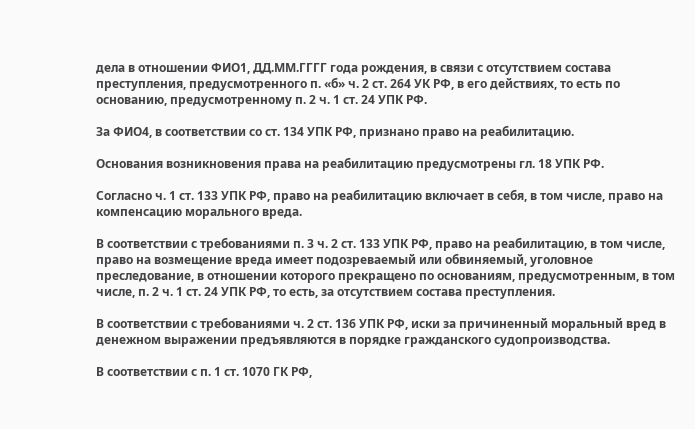дела в отношении ФИО1, ДД.ММ.ГГГГ года рождения, в связи с отсутствием состава преступления, предусмотренного п. «б» ч. 2 ст. 264 УК РФ, в его действиях, то есть по основанию, предусмотренному п. 2 ч. 1 ст. 24 УПК РФ.

За ФИО4, в соответствии со ст. 134 УПК РФ, признано право на реабилитацию.

Основания возникновения права на реабилитацию предусмотрены гл. 18 УПК РФ.

Согласно ч. 1 ст. 133 УПК РФ, право на реабилитацию включает в себя, в том числе, право на компенсацию морального вреда.

В соответствии с требованиями п. 3 ч. 2 ст. 133 УПК РФ, право на реабилитацию, в том числе, право на возмещение вреда имеет подозреваемый или обвиняемый, уголовное преследование, в отношении которого прекращено по основаниям, предусмотренным, в том числе, п. 2 ч. 1 ст. 24 УПК РФ, то есть, за отсутствием состава преступления.

В соответствии с требованиями ч. 2 ст. 136 УПК РФ, иски за причиненный моральный вред в денежном выражении предъявляются в порядке гражданского судопроизводства.

В соответствии с п. 1 ст. 1070 ГК РФ,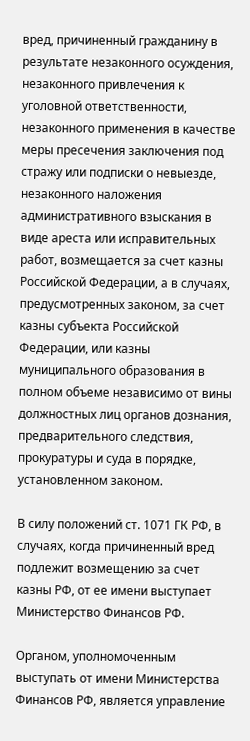вред, причиненный гражданину в результате незаконного осуждения, незаконного привлечения к уголовной ответственности, незаконного применения в качестве меры пресечения заключения под стражу или подписки о невыезде, незаконного наложения административного взыскания в виде ареста или исправительных работ, возмещается за счет казны Российской Федерации, а в случаях, предусмотренных законом, за счет казны субъекта Российской Федерации, или казны муниципального образования в полном объеме независимо от вины должностных лиц органов дознания, предварительного следствия, прокуратуры и суда в порядке, установленном законом.

В силу положений ст. 1071 ГК РФ, в случаях, когда причиненный вред подлежит возмещению за счет казны РФ, от ее имени выступает Министерство Финансов РФ.

Органом, уполномоченным выступать от имени Министерства Финансов РФ, является управление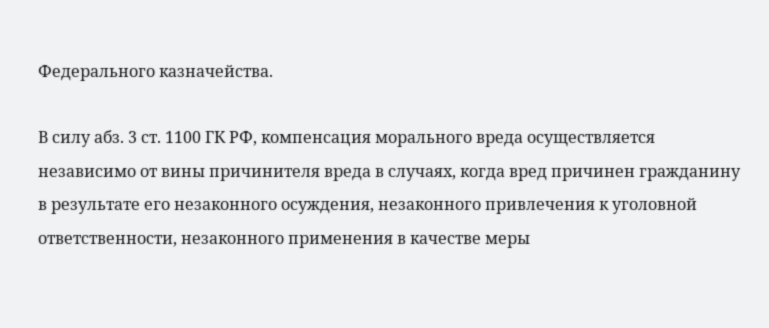Федерального казначейства.

В силу абз. 3 ст. 1100 ГК РФ, компенсация морального вреда осуществляется независимо от вины причинителя вреда в случаях, когда вред причинен гражданину в результате его незаконного осуждения, незаконного привлечения к уголовной ответственности, незаконного применения в качестве меры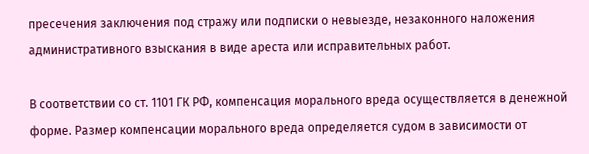пресечения заключения под стражу или подписки о невыезде, незаконного наложения административного взыскания в виде ареста или исправительных работ.

В соответствии со ст. 1101 ГК РФ, компенсация морального вреда осуществляется в денежной форме. Размер компенсации морального вреда определяется судом в зависимости от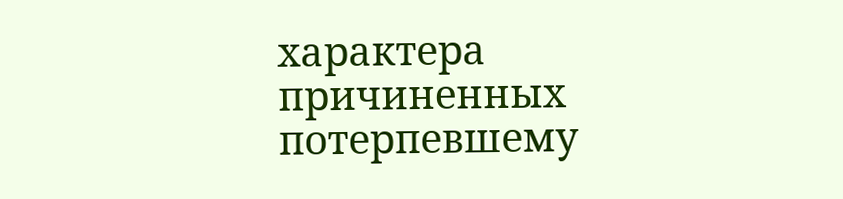характера причиненных потерпевшему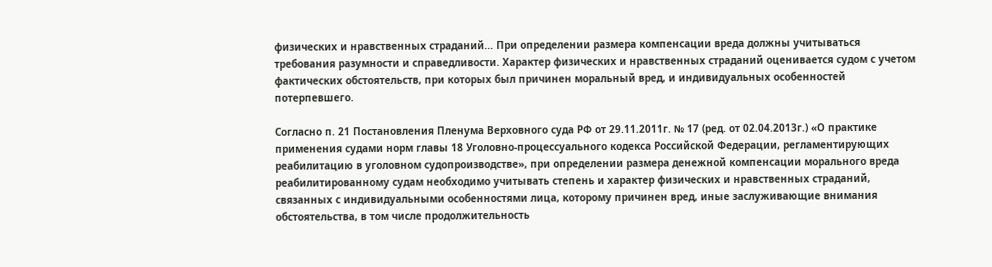физических и нравственных страданий... При определении размера компенсации вреда должны учитываться требования разумности и справедливости. Характер физических и нравственных страданий оценивается судом с учетом фактических обстоятельств, при которых был причинен моральный вред, и индивидуальных особенностей потерпевшего.

Согласно п. 21 Постановления Пленума Верховного суда РФ от 29.11.2011г. № 17 (ред. от 02.04.2013г.) «О практике применения судами норм главы 18 Уголовно-процессуального кодекса Российской Федерации, регламентирующих реабилитацию в уголовном судопроизводстве», при определении размера денежной компенсации морального вреда реабилитированному судам необходимо учитывать степень и характер физических и нравственных страданий, связанных с индивидуальными особенностями лица, которому причинен вред, иные заслуживающие внимания обстоятельства, в том числе продолжительность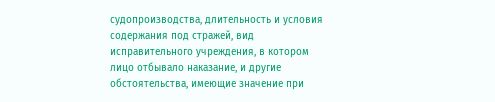судопроизводства, длительность и условия содержания под стражей, вид исправительного учреждения, в котором лицо отбывало наказание, и другие обстоятельства, имеющие значение при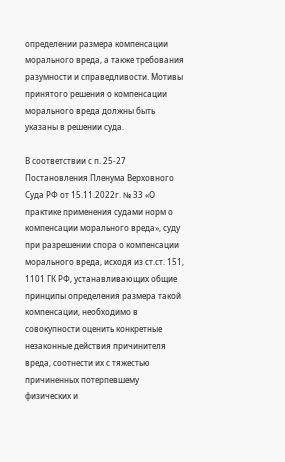определении размера компенсации морального вреда, а также требования разумности и справедливости. Мотивы принятого решения о компенсации морального вреда должны быть указаны в решении суда.

В соответствии с п. 25-27 Постановления Пленума Верховного Суда РФ от 15.11.2022г. № 33 «О практике применения судами норм о компенсации морального вреда», суду при разрешении спора о компенсации морального вреда, исходя из ст.ст. 151, 1101 ГК РФ, устанавливающих общие принципы определения размера такой компенсации, необходимо в совокупности оценить конкретные незаконные действия причинителя вреда, соотнести их с тяжестью причиненных потерпевшему физических и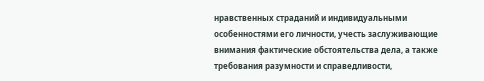нравственных страданий и индивидуальными особенностями его личности, учесть заслуживающие внимания фактические обстоятельства дела, а также требования разумности и справедливости,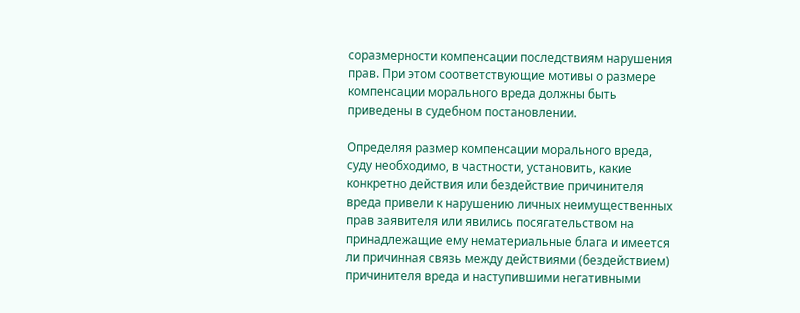соразмерности компенсации последствиям нарушения прав. При этом соответствующие мотивы о размере компенсации морального вреда должны быть приведены в судебном постановлении.

Определяя размер компенсации морального вреда, суду необходимо, в частности, установить, какие конкретно действия или бездействие причинителя вреда привели к нарушению личных неимущественных прав заявителя или явились посягательством на принадлежащие ему нематериальные блага и имеется ли причинная связь между действиями (бездействием) причинителя вреда и наступившими негативными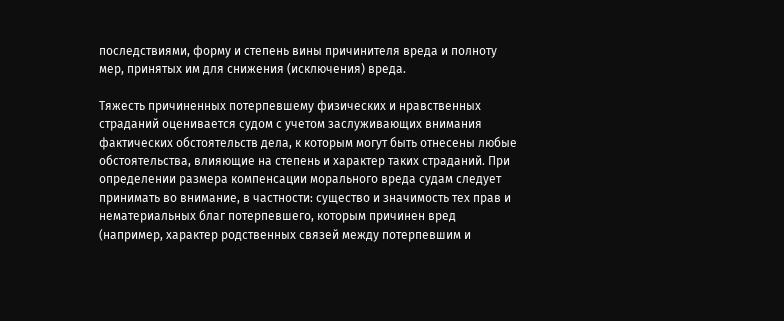последствиями, форму и степень вины причинителя вреда и полноту мер, принятых им для снижения (исключения) вреда.

Тяжесть причиненных потерпевшему физических и нравственных страданий оценивается судом с учетом заслуживающих внимания фактических обстоятельств дела, к которым могут быть отнесены любые обстоятельства, влияющие на степень и характер таких страданий. При определении размера компенсации морального вреда судам следует принимать во внимание, в частности: существо и значимость тех прав и нематериальных благ потерпевшего, которым причинен вред (например, характер родственных связей между потерпевшим и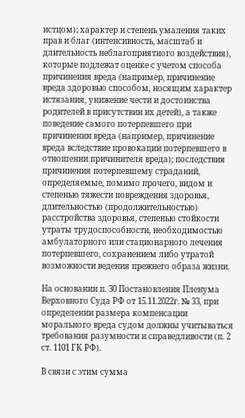истцом); характер и степень умаления таких прав и благ (интенсивность, масштаб и длительность неблагоприятного воздействия), которые подлежат оценке с учетом способа причинения вреда (например, причинение вреда здоровью способом, носящим характер истязания, унижение чести и достоинства родителей в присутствии их детей), а также поведение самого потерпевшего при причинении вреда (например, причинение вреда вследствие провокации потерпевшего в отношении причинителя вреда); последствия причинения потерпевшему страданий, определяемые, помимо прочего, видом и степенью тяжести повреждения здоровья, длительностью (продолжительностью) расстройства здоровья, степенью стойкости утраты трудоспособности, необходимостью амбулаторного или стационарного лечения потерпевшего, сохранением либо утратой возможности ведения прежнего образа жизни.

На основании п. 30 Постановления Пленума Верховного Суда РФ от 15.11.2022г. № 33, при определении размера компенсации морального вреда судом должны учитываться требования разумности и справедливости (п. 2 ст. 1101 ГК РФ).

В связи с этим сумма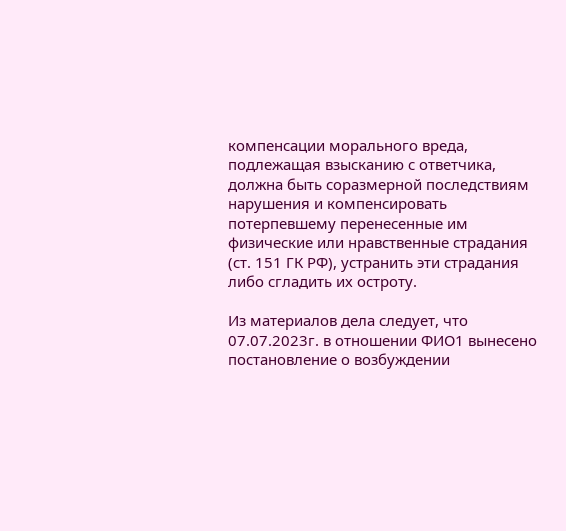компенсации морального вреда, подлежащая взысканию с ответчика, должна быть соразмерной последствиям нарушения и компенсировать потерпевшему перенесенные им физические или нравственные страдания (ст. 151 ГК РФ), устранить эти страдания либо сгладить их остроту.

Из материалов дела следует, что 07.07.2023г. в отношении ФИО1 вынесено постановление о возбуждении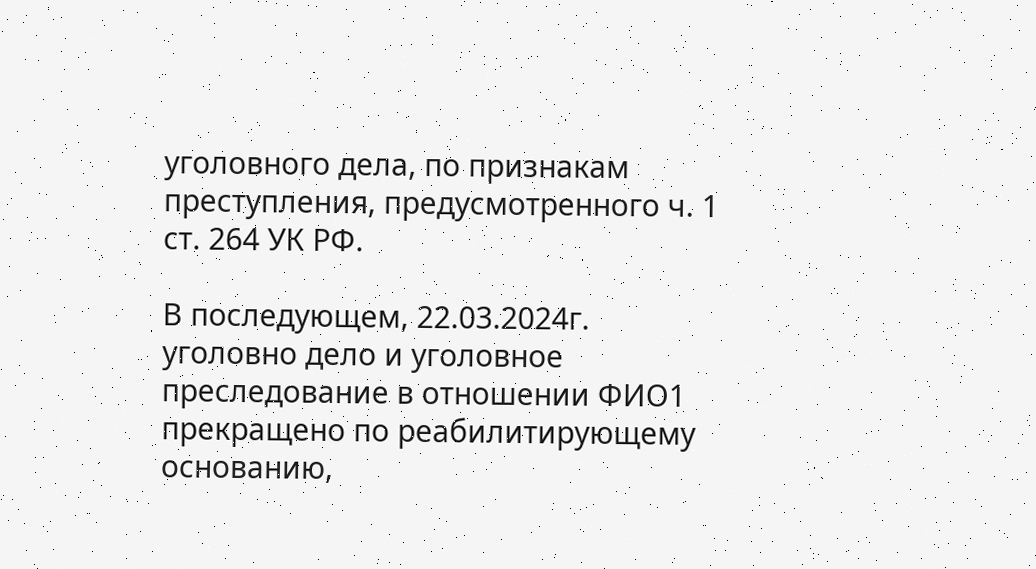уголовного дела, по признакам преступления, предусмотренного ч. 1 ст. 264 УК РФ.

В последующем, 22.03.2024г. уголовно дело и уголовное преследование в отношении ФИО1 прекращено по реабилитирующему основанию,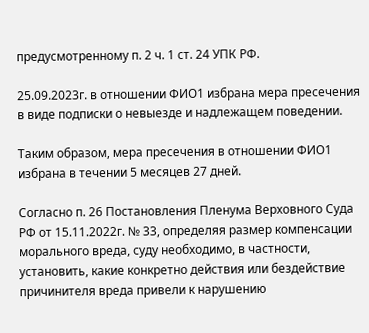предусмотренному п. 2 ч. 1 ст. 24 УПК РФ.

25.09.2023г. в отношении ФИО1 избрана мера пресечения в виде подписки о невыезде и надлежащем поведении.

Таким образом, мера пресечения в отношении ФИО1 избрана в течении 5 месяцев 27 дней.

Согласно п. 26 Постановления Пленума Верховного Суда РФ от 15.11.2022г. № 33, определяя размер компенсации морального вреда, суду необходимо, в частности, установить, какие конкретно действия или бездействие причинителя вреда привели к нарушению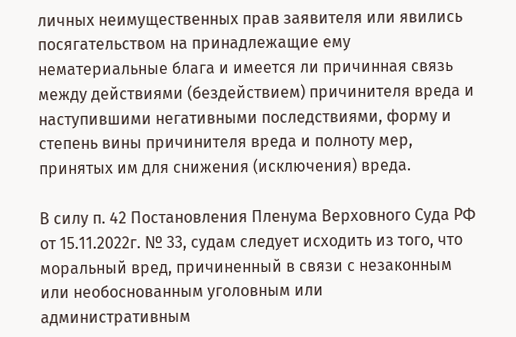личных неимущественных прав заявителя или явились посягательством на принадлежащие ему нематериальные блага и имеется ли причинная связь между действиями (бездействием) причинителя вреда и наступившими негативными последствиями, форму и степень вины причинителя вреда и полноту мер, принятых им для снижения (исключения) вреда.

В силу п. 42 Постановления Пленума Верховного Суда РФ от 15.11.2022г. № 33, судам следует исходить из того, что моральный вред, причиненный в связи с незаконным или необоснованным уголовным или административным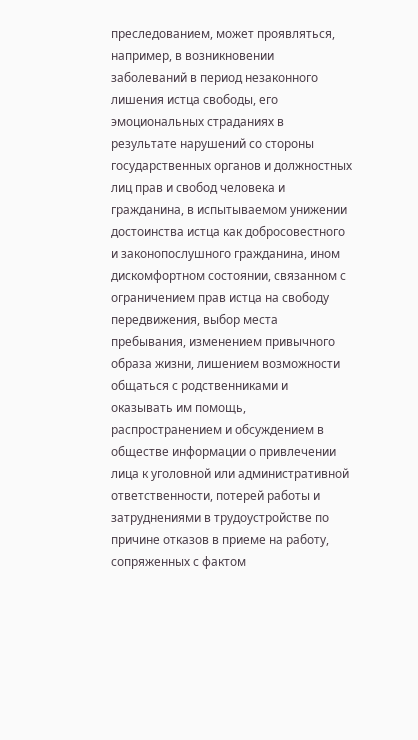преследованием, может проявляться, например, в возникновении заболеваний в период незаконного лишения истца свободы, его эмоциональных страданиях в результате нарушений со стороны государственных органов и должностных лиц прав и свобод человека и гражданина, в испытываемом унижении достоинства истца как добросовестного и законопослушного гражданина, ином дискомфортном состоянии, связанном с ограничением прав истца на свободу передвижения, выбор места пребывания, изменением привычного образа жизни, лишением возможности общаться с родственниками и оказывать им помощь, распространением и обсуждением в обществе информации о привлечении лица к уголовной или административной ответственности, потерей работы и затруднениями в трудоустройстве по причине отказов в приеме на работу, сопряженных с фактом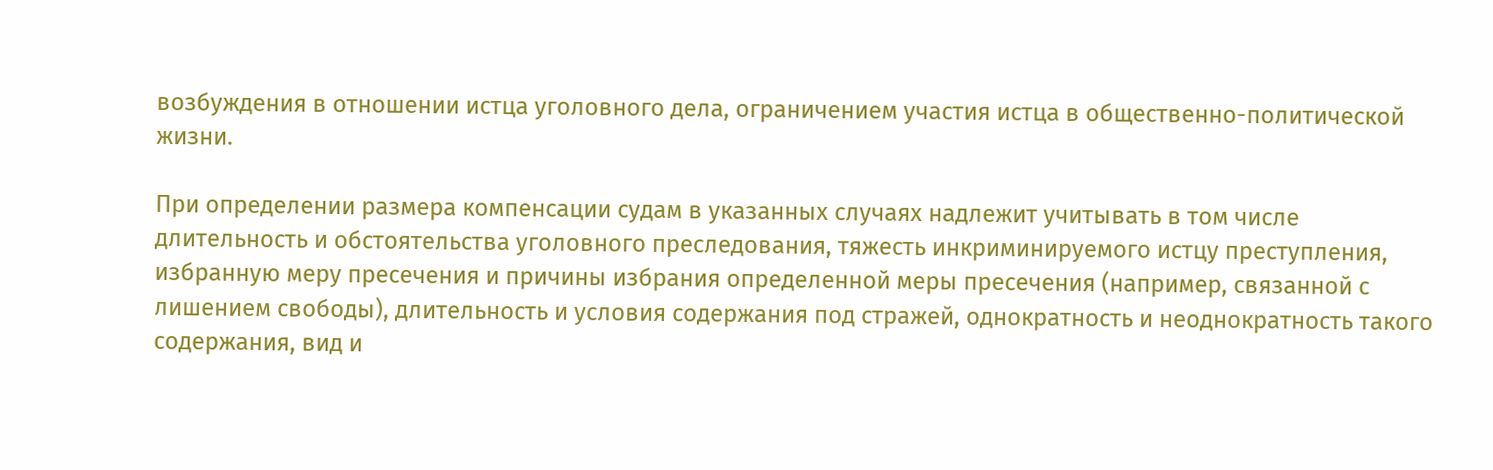возбуждения в отношении истца уголовного дела, ограничением участия истца в общественно-политической жизни.

При определении размера компенсации судам в указанных случаях надлежит учитывать в том числе длительность и обстоятельства уголовного преследования, тяжесть инкриминируемого истцу преступления, избранную меру пресечения и причины избрания определенной меры пресечения (например, связанной с лишением свободы), длительность и условия содержания под стражей, однократность и неоднократность такого содержания, вид и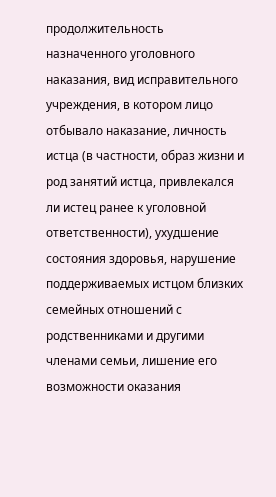продолжительность назначенного уголовного наказания, вид исправительного учреждения, в котором лицо отбывало наказание, личность истца (в частности, образ жизни и род занятий истца, привлекался ли истец ранее к уголовной ответственности), ухудшение состояния здоровья, нарушение поддерживаемых истцом близких семейных отношений с родственниками и другими членами семьи, лишение его возможности оказания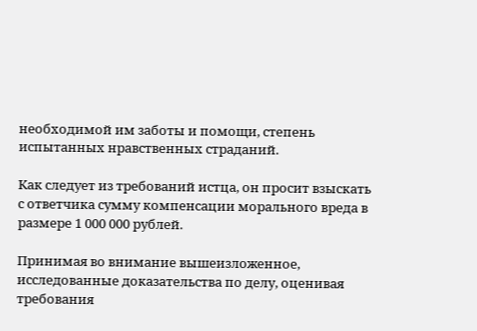необходимой им заботы и помощи, степень испытанных нравственных страданий.

Как следует из требований истца, он просит взыскать с ответчика сумму компенсации морального вреда в размере 1 000 000 рублей.

Принимая во внимание вышеизложенное, исследованные доказательства по делу, оценивая требования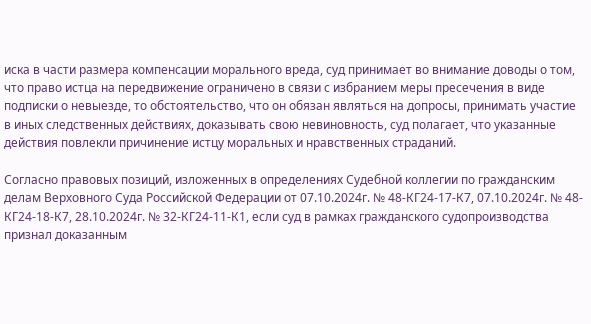иска в части размера компенсации морального вреда, суд принимает во внимание доводы о том, что право истца на передвижение ограничено в связи с избранием меры пресечения в виде подписки о невыезде, то обстоятельство, что он обязан являться на допросы, принимать участие в иных следственных действиях, доказывать свою невиновность, суд полагает, что указанные действия повлекли причинение истцу моральных и нравственных страданий.

Согласно правовых позиций, изложенных в определениях Судебной коллегии по гражданским делам Верховного Суда Российской Федерации от 07.10.2024г. № 48-КГ24-17-К7, 07.10.2024г. № 48-КГ24-18-К7, 28.10.2024г. № 32-КГ24-11-К1, если суд в рамках гражданского судопроизводства признал доказанным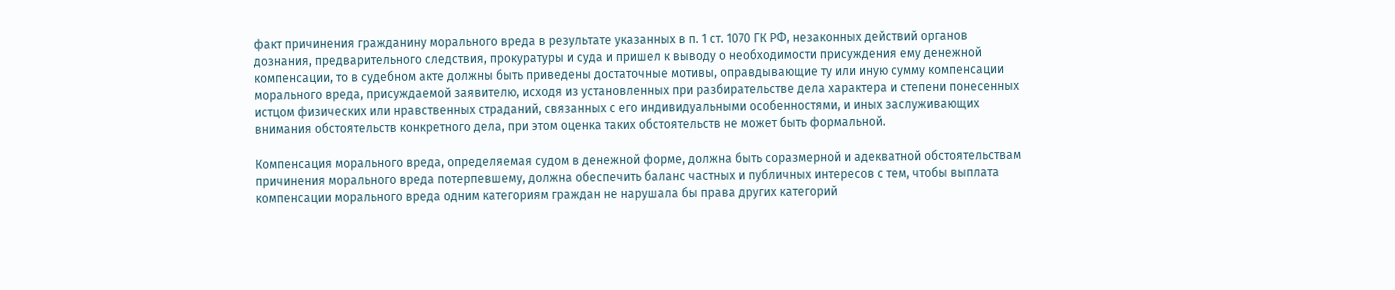факт причинения гражданину морального вреда в результате указанных в п. 1 ст. 1070 ГК РФ, незаконных действий органов дознания, предварительного следствия, прокуратуры и суда и пришел к выводу о необходимости присуждения ему денежной компенсации, то в судебном акте должны быть приведены достаточные мотивы, оправдывающие ту или иную сумму компенсации морального вреда, присуждаемой заявителю, исходя из установленных при разбирательстве дела характера и степени понесенных истцом физических или нравственных страданий, связанных с его индивидуальными особенностями, и иных заслуживающих внимания обстоятельств конкретного дела, при этом оценка таких обстоятельств не может быть формальной.

Компенсация морального вреда, определяемая судом в денежной форме, должна быть соразмерной и адекватной обстоятельствам причинения морального вреда потерпевшему, должна обеспечить баланс частных и публичных интересов с тем, чтобы выплата компенсации морального вреда одним категориям граждан не нарушала бы права других категорий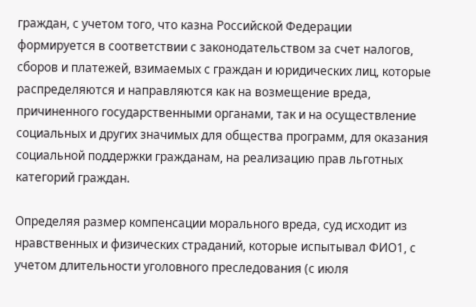граждан, с учетом того, что казна Российской Федерации формируется в соответствии с законодательством за счет налогов, сборов и платежей, взимаемых с граждан и юридических лиц, которые распределяются и направляются как на возмещение вреда, причиненного государственными органами, так и на осуществление социальных и других значимых для общества программ, для оказания социальной поддержки гражданам, на реализацию прав льготных категорий граждан.

Определяя размер компенсации морального вреда, суд исходит из нравственных и физических страданий, которые испытывал ФИО1, с учетом длительности уголовного преследования (с июля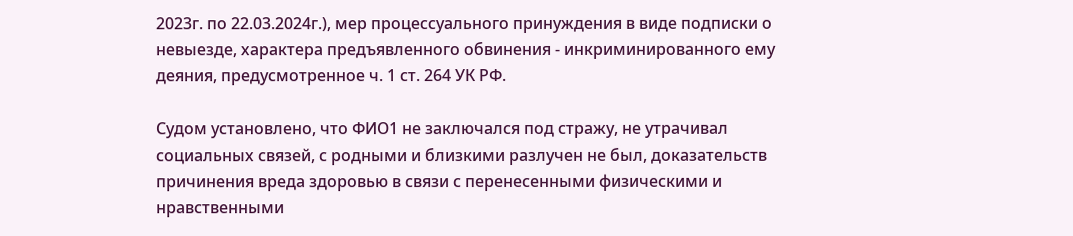2023г. по 22.03.2024г.), мер процессуального принуждения в виде подписки о невыезде, характера предъявленного обвинения - инкриминированного ему деяния, предусмотренное ч. 1 ст. 264 УК РФ.

Судом установлено, что ФИО1 не заключался под стражу, не утрачивал социальных связей, с родными и близкими разлучен не был, доказательств причинения вреда здоровью в связи с перенесенными физическими и нравственными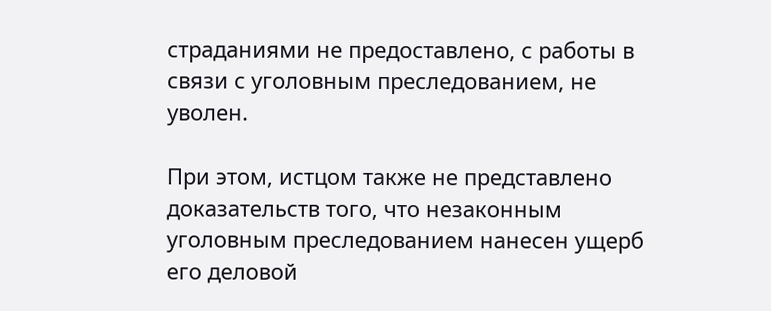страданиями не предоставлено, с работы в связи с уголовным преследованием, не уволен.

При этом, истцом также не представлено доказательств того, что незаконным уголовным преследованием нанесен ущерб его деловой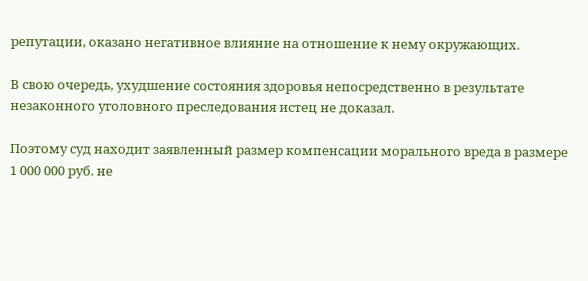репутации, оказано негативное влияние на отношение к нему окружающих.

В свою очередь, ухудшение состояния здоровья непосредственно в результате незаконного уголовного преследования истец не доказал.

Поэтому суд находит заявленный размер компенсации морального вреда в размере 1 000 000 руб. не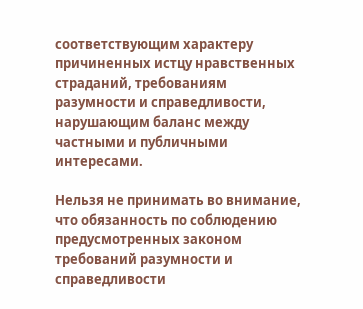соответствующим характеру причиненных истцу нравственных страданий, требованиям разумности и справедливости, нарушающим баланс между частными и публичными интересами.

Нельзя не принимать во внимание, что обязанность по соблюдению предусмотренных законом требований разумности и справедливости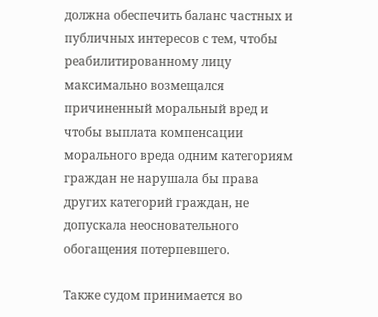должна обеспечить баланс частных и публичных интересов с тем, чтобы реабилитированному лицу максимально возмещался причиненный моральный вред и чтобы выплата компенсации морального вреда одним категориям граждан не нарушала бы права других категорий граждан, не допускала неосновательного обогащения потерпевшего.

Также судом принимается во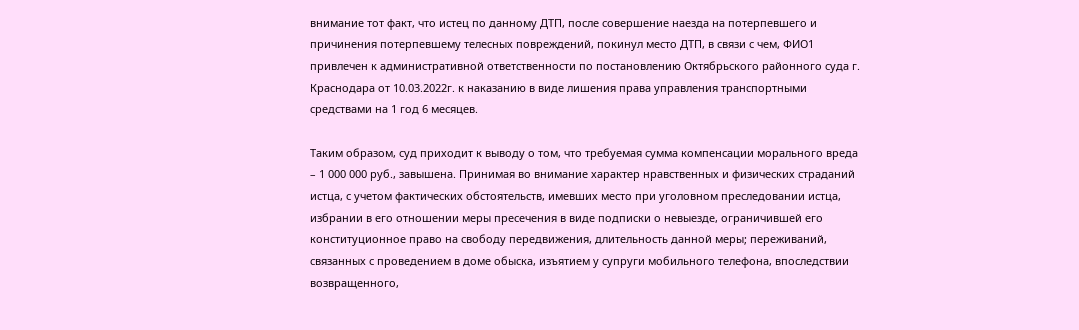внимание тот факт, что истец по данному ДТП, после совершение наезда на потерпевшего и причинения потерпевшему телесных повреждений, покинул место ДТП, в связи с чем, ФИО1 привлечен к административной ответственности по постановлению Октябрьского районного суда г. Краснодара от 10.03.2022г. к наказанию в виде лишения права управления транспортными средствами на 1 год 6 месяцев.

Таким образом, суд приходит к выводу о том, что требуемая сумма компенсации морального вреда – 1 000 000 руб., завышена. Принимая во внимание характер нравственных и физических страданий истца, с учетом фактических обстоятельств, имевших место при уголовном преследовании истца, избрании в его отношении меры пресечения в виде подписки о невыезде, ограничившей его конституционное право на свободу передвижения, длительность данной меры; переживаний, связанных с проведением в доме обыска, изъятием у супруги мобильного телефона, впоследствии возвращенного,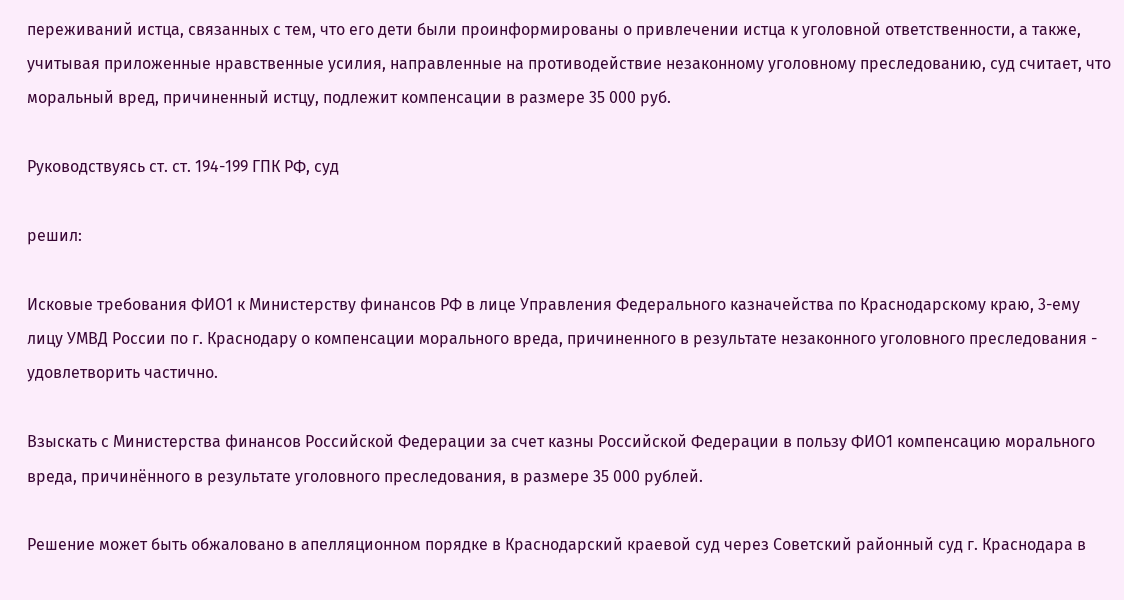переживаний истца, связанных с тем, что его дети были проинформированы о привлечении истца к уголовной ответственности, а также, учитывая приложенные нравственные усилия, направленные на противодействие незаконному уголовному преследованию, суд считает, что моральный вред, причиненный истцу, подлежит компенсации в размере 35 000 руб.

Руководствуясь ст. ст. 194-199 ГПК РФ, суд

решил:

Исковые требования ФИО1 к Министерству финансов РФ в лице Управления Федерального казначейства по Краснодарскому краю, 3-ему лицу УМВД России по г. Краснодару о компенсации морального вреда, причиненного в результате незаконного уголовного преследования - удовлетворить частично.

Взыскать с Министерства финансов Российской Федерации за счет казны Российской Федерации в пользу ФИО1 компенсацию морального вреда, причинённого в результате уголовного преследования, в размере 35 000 рублей.

Решение может быть обжаловано в апелляционном порядке в Краснодарский краевой суд через Советский районный суд г. Краснодара в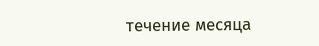течение месяца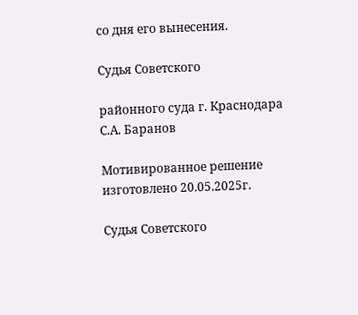со дня его вынесения.

Судья Советского

районного суда г. Краснодара С.А. Баранов

Мотивированное решение изготовлено 20.05.2025г.

Судья Советского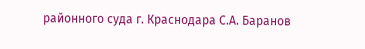районного суда г. Краснодара С.А. Баранов